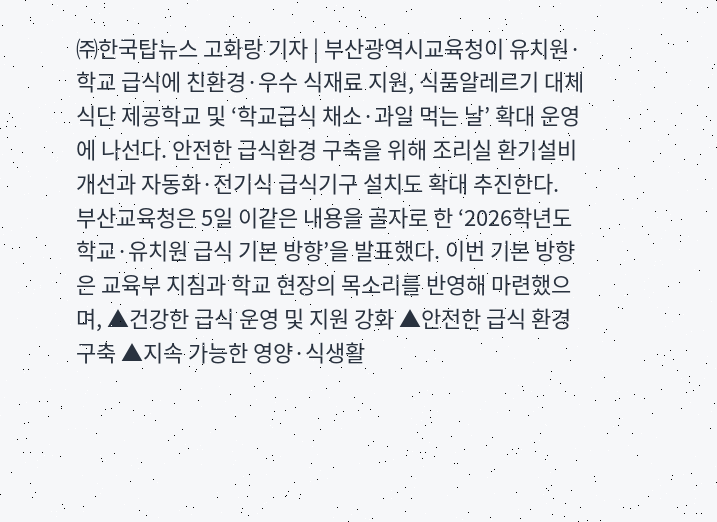㈜한국탑뉴스 고화랑 기자 | 부산광역시교육청이 유치원·학교 급식에 친환경·우수 식재료 지원, 식품알레르기 대체 식단 제공학교 및 ‘학교급식 채소·과일 먹는 날’ 확대 운영에 나선다. 안전한 급식환경 구축을 위해 조리실 환기설비 개선과 자동화·전기식 급식기구 설치도 확대 추진한다.
부산교육청은 5일 이같은 내용을 골자로 한 ‘2026학년도 학교·유치원 급식 기본 방향’을 발표했다. 이번 기본 방향은 교육부 지침과 학교 현장의 목소리를 반영해 마련했으며, ▲건강한 급식 운영 및 지원 강화 ▲안전한 급식 환경 구축 ▲지속 가능한 영양·식생활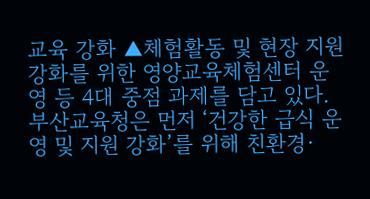교육 강화 ▲체험활동 및 현장 지원 강화를 위한 영양교육체험센터 운영 등 4대 중점 과제를 담고 있다.
부산교육청은 먼저 ‘건강한 급식 운영 및 지원 강화’를 위해 친환경·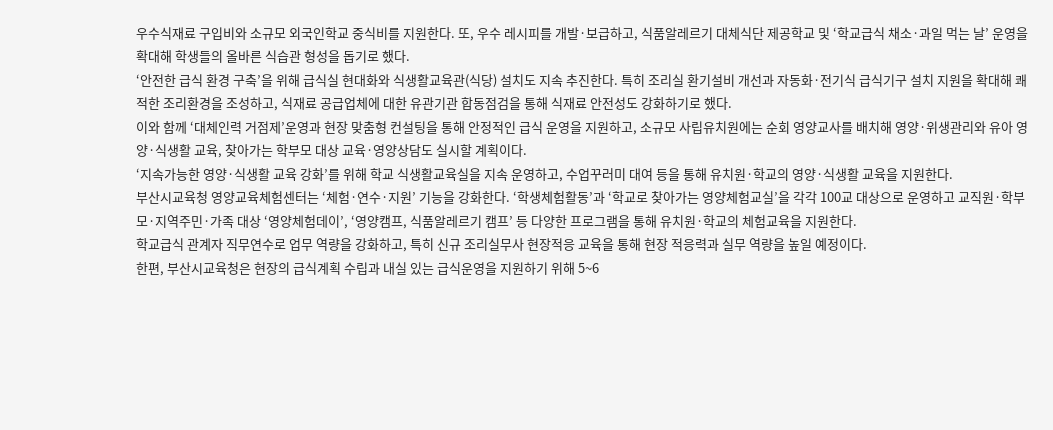우수식재료 구입비와 소규모 외국인학교 중식비를 지원한다. 또, 우수 레시피를 개발·보급하고, 식품알레르기 대체식단 제공학교 및 ‘학교급식 채소·과일 먹는 날’ 운영을 확대해 학생들의 올바른 식습관 형성을 돕기로 했다.
‘안전한 급식 환경 구축’을 위해 급식실 현대화와 식생활교육관(식당) 설치도 지속 추진한다. 특히 조리실 환기설비 개선과 자동화·전기식 급식기구 설치 지원을 확대해 쾌적한 조리환경을 조성하고, 식재료 공급업체에 대한 유관기관 합동점검을 통해 식재료 안전성도 강화하기로 했다.
이와 함께 ‘대체인력 거점제’운영과 현장 맞춤형 컨설팅을 통해 안정적인 급식 운영을 지원하고, 소규모 사립유치원에는 순회 영양교사를 배치해 영양·위생관리와 유아 영양·식생활 교육, 찾아가는 학부모 대상 교육·영양상담도 실시할 계획이다.
‘지속가능한 영양·식생활 교육 강화’를 위해 학교 식생활교육실을 지속 운영하고, 수업꾸러미 대여 등을 통해 유치원·학교의 영양·식생활 교육을 지원한다.
부산시교육청 영양교육체험센터는 ‘체험·연수·지원’ 기능을 강화한다. ‘학생체험활동’과 ‘학교로 찾아가는 영양체험교실’을 각각 100교 대상으로 운영하고 교직원·학부모·지역주민·가족 대상 ‘영양체험데이’, ‘영양캠프, 식품알레르기 캠프’ 등 다양한 프로그램을 통해 유치원·학교의 체험교육을 지원한다.
학교급식 관계자 직무연수로 업무 역량을 강화하고, 특히 신규 조리실무사 현장적응 교육을 통해 현장 적응력과 실무 역량을 높일 예정이다.
한편, 부산시교육청은 현장의 급식계획 수립과 내실 있는 급식운영을 지원하기 위해 5~6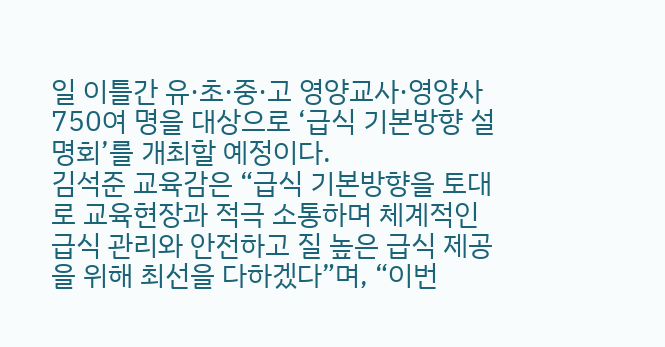일 이틀간 유·초·중·고 영양교사·영양사 750여 명을 대상으로 ‘급식 기본방향 설명회’를 개최할 예정이다.
김석준 교육감은 “급식 기본방향을 토대로 교육현장과 적극 소통하며 체계적인 급식 관리와 안전하고 질 높은 급식 제공을 위해 최선을 다하겠다”며, “이번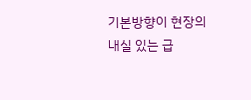기본방향이 현장의 내실 있는 급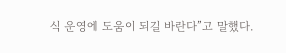식 운영에 도움이 되길 바란다”고 말했다.